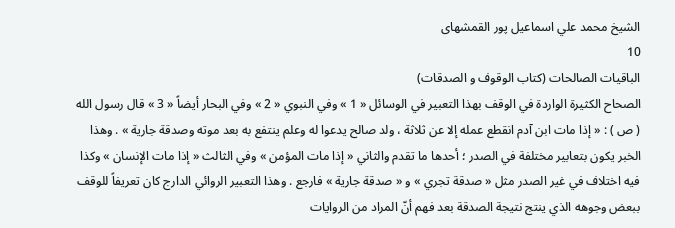الشيخ محمد علي اسماعيل پور القمشهاى
10
الباقيات الصالحات (كتاب الوقوف و الصدقات)
الصحاح الكثيرة الواردة في الوقف بهذا التعبير في الوسائل « 1 » وفي النبوي « 2 » وفي البحار أيضاً « 3 » قال رسول الله ( ص ) : « إذا مات ابن آدم انقطع عمله إلا عن ثلاثة ، ولد صالح يدعوا له وعلم ينتفع به بعد موته وصدقة جارية » . وهذا الخبر يكون بتعابير مختلفة في الصدر ؛ أحدها ما تقدم والثاني « إذا مات المؤمن » وفي الثالث « إذا مات الإنسان » وكذا فيه اختلاف في غير الصدر مثل « صدقة تجري » و « صدقة جارية » فارجع . وهذا التعبير الروائي الدارج كان تعريفاً للوقف ببعض وجوهه الذي ينتج نتيجة الصدقة بعد فهم أنّ المراد من الروايات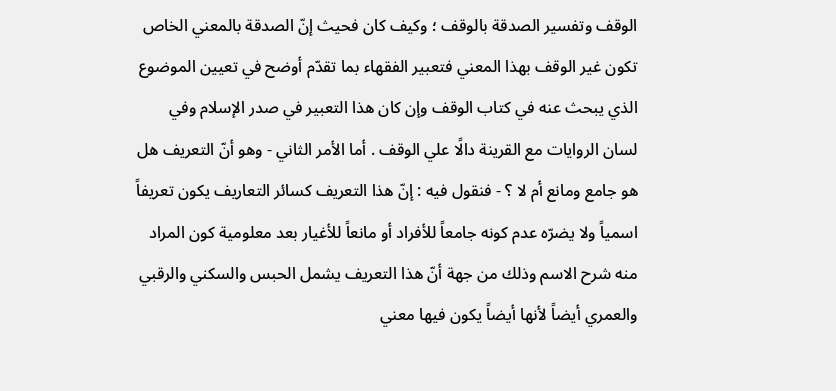الوقف وتفسير الصدقة بالوقف ؛ وكيف كان فحيث إنّ الصدقة بالمعني الخاص تكون غير الوقف بهذا المعني فتعبير الفقهاء بما تقدّم أوضح في تعيين الموضوع الذي يبحث عنه في كتاب الوقف وإن كان هذا التعبير في صدر الإسلام وفي لسان الروايات مع القرينة دالًا علي الوقف . أما الأمر الثاني - وهو أنّ التعريف هل هو جامع ومانع أم لا ؟ - فنقول فيه : إنّ هذا التعريف كسائر التعاريف يكون تعريفاً اسمياً ولا يضرّه عدم كونه جامعاً للأفراد أو مانعاً للأغيار بعد معلومية كون المراد منه شرح الاسم وذلك من جهة أنّ هذا التعريف يشمل الحبس والسكني والرقبي والعمري أيضاً لأنها أيضاً يكون فيها معني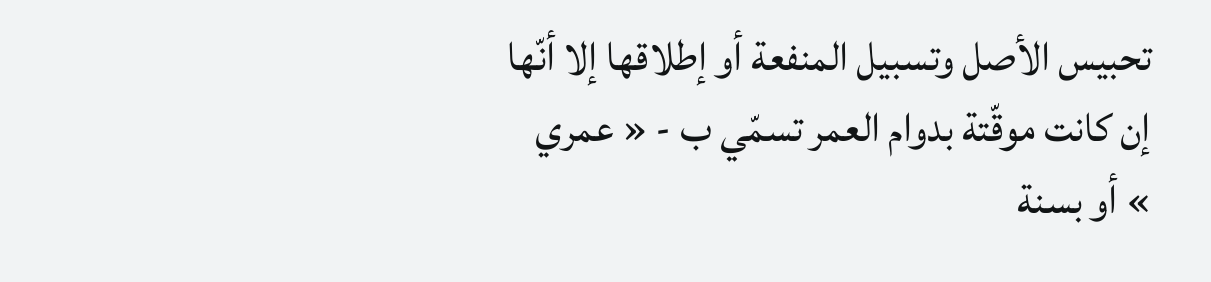تحبيس الأصل وتسبيل المنفعة أو إطلاقها إلا أنّها إن كانت موقّتة بدوام العمر تسمّي ب - « عمري » أو بسنة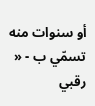أو سنوات منه تسمّي ب - « رقبي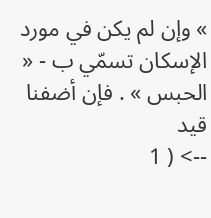» وإن لم يكن في مورد الإسكان تسمّي ب - « الحبس » . فإن أضفنا قيد
--> ( 1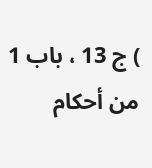) ج 13 ، باب 1 من أحكام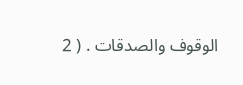الوقوف والصدقات . ( 2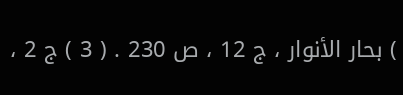) بحار الأنوار ، ج 12 ، ص 230 . ( 3 ) ج 2 ،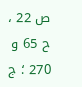ص 22 ، ح 65 و 270 ؛ ج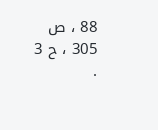88 ، ص 305 ، ح 3 .